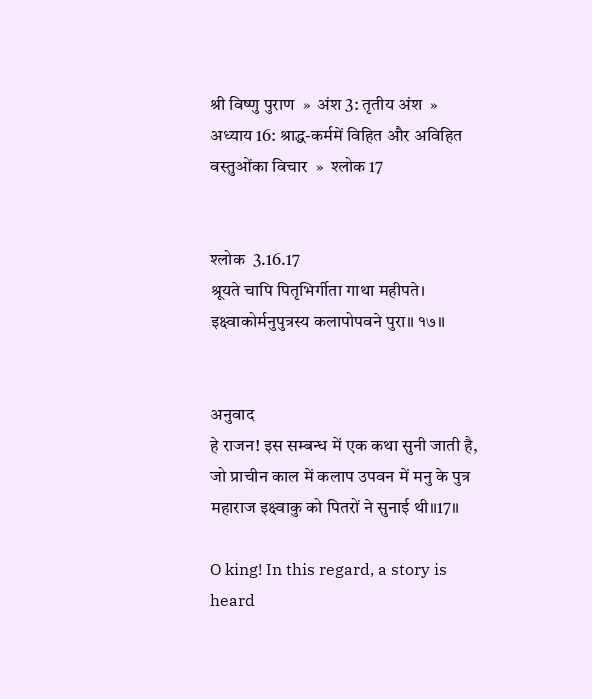श्री विष्णु पुराण  »  अंश 3: तृतीय अंश  »  अध्याय 16: श्राद्ध-कर्ममें विहित और अविहित वस्तुओंका विचार  »  श्लोक 17


श्लोक  3.16.17
श्रूयते चापि पितृभिर्गीता गाथा महीपते।
इक्ष्वाकोर्मनुपुत्रस्य कलापोपवने पुरा॥ १७॥


अनुवाद
हे राजन! इस सम्बन्ध में एक कथा सुनी जाती है, जो प्राचीन काल में कलाप उपवन में मनु के पुत्र महाराज इक्ष्वाकु को पितरों ने सुनाई थी॥17॥

O king! In this regard, a story is heard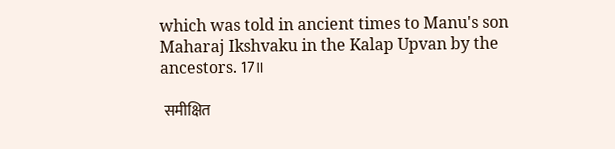which was told in ancient times to Manu's son Maharaj Ikshvaku in the Kalap Upvan by the ancestors. 17॥

 समीक्षित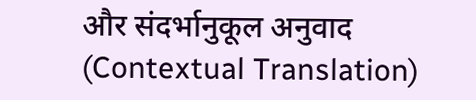और संदर्भानुकूल अनुवाद (Contextual Translation)